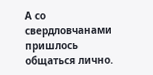А со свердловчанами пришлось общаться лично.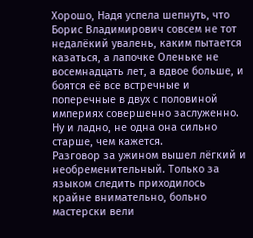Хорошо, Надя успела шепнуть, что Борис Владимирович совсем не тот недалёкий увалень, каким пытается казаться, а лапочке Оленьке не восемнадцать лет, а вдвое больше, и боятся её все встречные и поперечные в двух с половиной империях совершенно заслуженно.
Ну и ладно, не одна она сильно старше, чем кажется.
Разговор за ужином вышел лёгкий и необременительный. Только за языком следить приходилось крайне внимательно, больно мастерски вели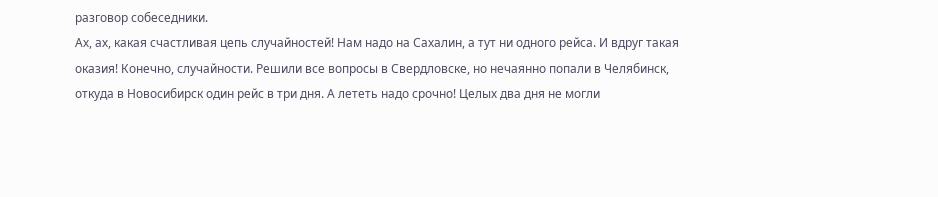разговор собеседники.
Ах, ах, какая счастливая цепь случайностей! Нам надо на Сахалин, а тут ни одного рейса. И вдруг такая оказия! Конечно, случайности. Решили все вопросы в Свердловске, но нечаянно попали в Челябинск, откуда в Новосибирск один рейс в три дня. А лететь надо срочно! Целых два дня не могли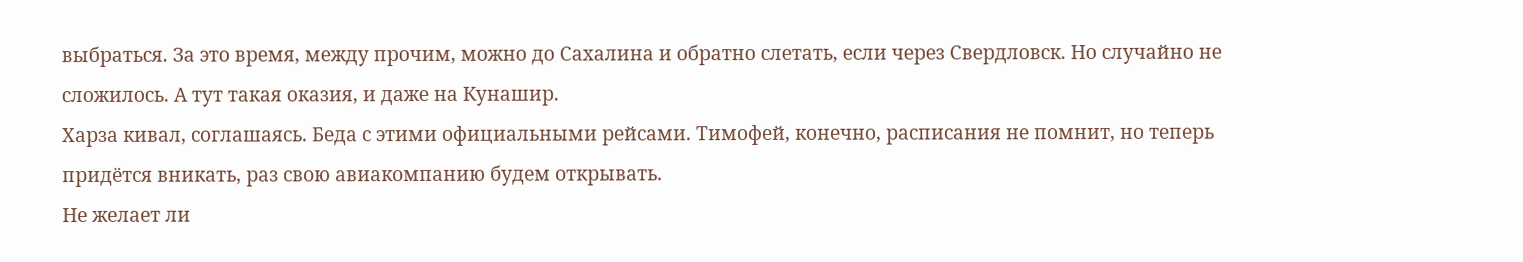выбраться. За это время, между прочим, можно до Сахалина и обратно слетать, если через Свердловск. Но случайно не сложилось. А тут такая оказия, и даже на Кунашир.
Харза кивал, соглашаясь. Беда с этими официальными рейсами. Тимофей, конечно, расписания не помнит, но теперь придётся вникать, раз свою авиакомпанию будем открывать.
Не желает ли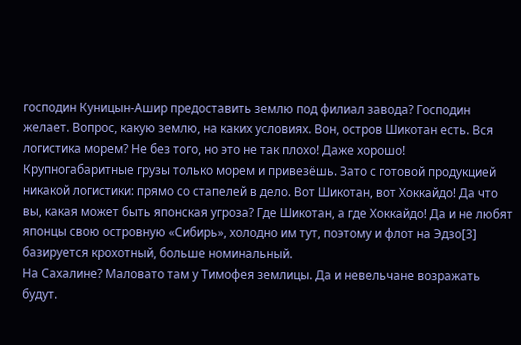господин Куницын-Ашир предоставить землю под филиал завода? Господин желает. Вопрос, какую землю, на каких условиях. Вон, остров Шикотан есть. Вся логистика морем? Не без того, но это не так плохо! Даже хорошо! Крупногабаритные грузы только морем и привезёшь. Зато с готовой продукцией никакой логистики: прямо со стапелей в дело. Вот Шикотан, вот Хоккайдо! Да что вы, какая может быть японская угроза? Где Шикотан, а где Хоккайдо! Да и не любят японцы свою островную «Сибирь», холодно им тут, поэтому и флот на Эдзо[3] базируется крохотный, больше номинальный.
На Сахалине? Маловато там у Тимофея землицы. Да и невельчане возражать будут.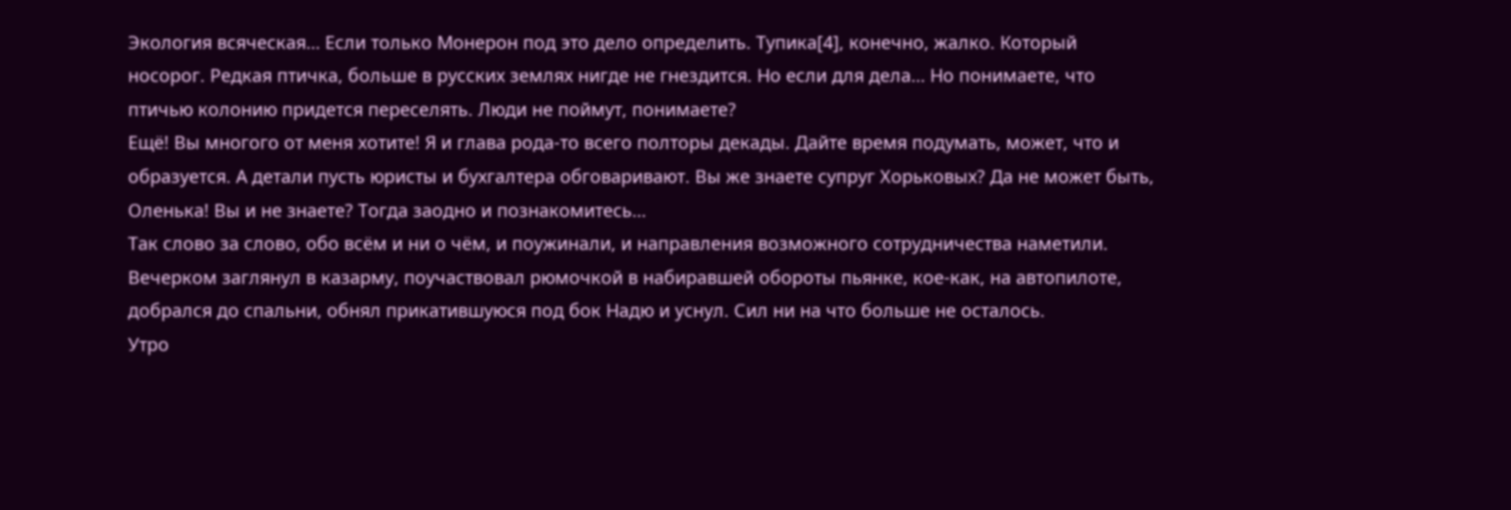Экология всяческая… Если только Монерон под это дело определить. Тупика[4], конечно, жалко. Который носорог. Редкая птичка, больше в русских землях нигде не гнездится. Но если для дела… Но понимаете, что птичью колонию придется переселять. Люди не поймут, понимаете?
Ещё! Вы многого от меня хотите! Я и глава рода-то всего полторы декады. Дайте время подумать, может, что и образуется. А детали пусть юристы и бухгалтера обговаривают. Вы же знаете супруг Хорьковых? Да не может быть, Оленька! Вы и не знаете? Тогда заодно и познакомитесь…
Так слово за слово, обо всём и ни о чём, и поужинали, и направления возможного сотрудничества наметили.
Вечерком заглянул в казарму, поучаствовал рюмочкой в набиравшей обороты пьянке, кое-как, на автопилоте, добрался до спальни, обнял прикатившуюся под бок Надю и уснул. Сил ни на что больше не осталось.
Утро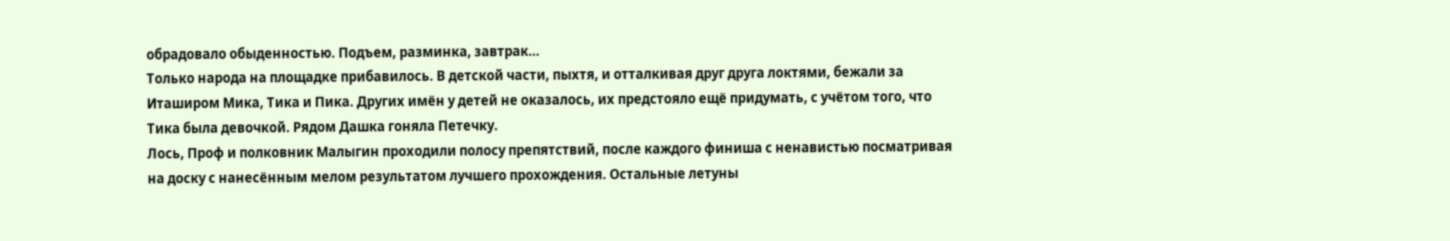обрадовало обыденностью. Подъем, разминка, завтрак…
Только народа на площадке прибавилось. В детской части, пыхтя, и отталкивая друг друга локтями, бежали за Иташиром Мика, Тика и Пика. Других имён у детей не оказалось, их предстояло ещё придумать, с учётом того, что Тика была девочкой. Рядом Дашка гоняла Петечку.
Лось, Проф и полковник Малыгин проходили полосу препятствий, после каждого финиша с ненавистью посматривая на доску с нанесённым мелом результатом лучшего прохождения. Остальные летуны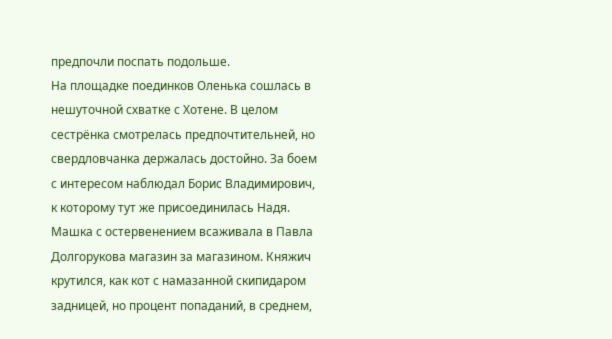предпочли поспать подольше.
На площадке поединков Оленька сошлась в нешуточной схватке с Хотене. В целом сестрёнка смотрелась предпочтительней, но свердловчанка держалась достойно. За боем с интересом наблюдал Борис Владимирович, к которому тут же присоединилась Надя.
Машка с остервенением всаживала в Павла Долгорукова магазин за магазином. Княжич крутился, как кот с намазанной скипидаром задницей, но процент попаданий, в среднем,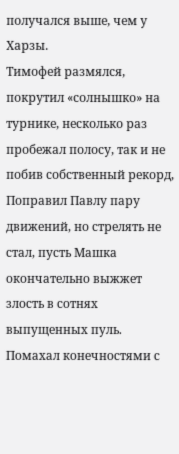получался выше, чем у Харзы.
Тимофей размялся, покрутил «солнышко» на турнике, несколько раз пробежал полосу, так и не побив собственный рекорд, Поправил Павлу пару движений, но стрелять не стал, пусть Машка окончательно выжжет злость в сотнях выпущенных пуль. Помахал конечностями с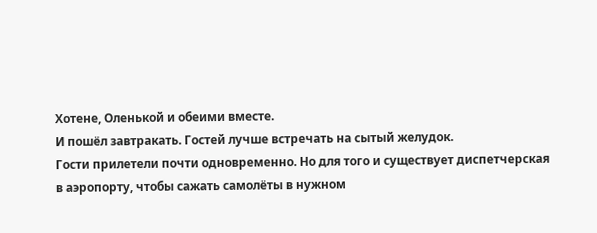Хотене, Оленькой и обеими вместе.
И пошёл завтракать. Гостей лучше встречать на сытый желудок.
Гости прилетели почти одновременно. Но для того и существует диспетчерская в аэропорту, чтобы сажать самолёты в нужном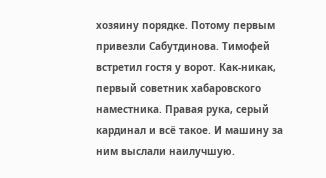хозяину порядке. Потому первым привезли Сабутдинова. Тимофей встретил гостя у ворот. Как-никак, первый советник хабаровского наместника. Правая рука, серый кардинал и всё такое. И машину за ним выслали наилучшую.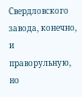Свердловского завода, конечно, и праворульную, но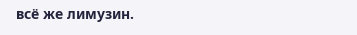всё же лимузин.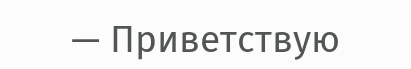— Приветствую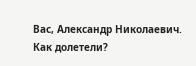Вас, Александр Николаевич. Как долетели?